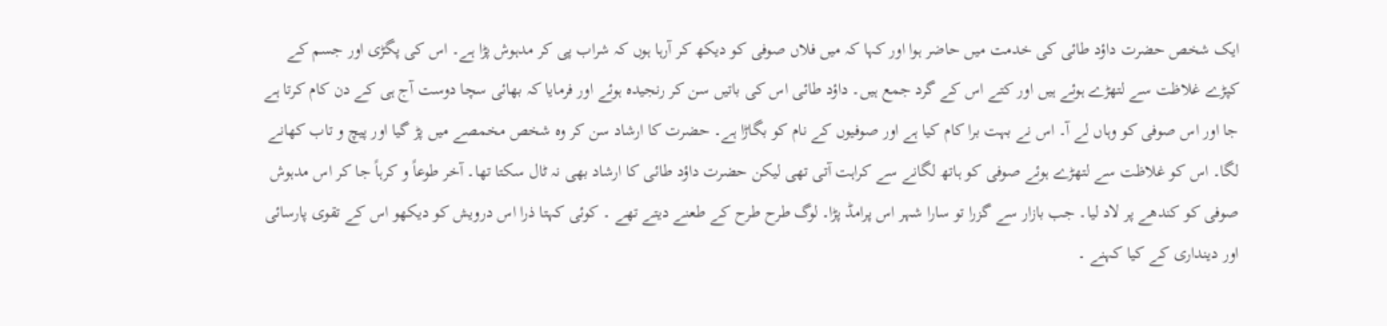ایک شخص حضرت داؤد طائی کی خدمت میں حاضر ہوا اور کہا کہ میں فلاں صوفی کو دیکھ کر آرہا ہوں کہ شراب پی کر مدہوش پڑا ہے۔ اس کی پگڑی اور جسم کے کپڑے غلاظت سے لتھڑے ہوئے ہیں اور کتے اس کے گرد جمع ہیں۔ داؤد طائی اس کی باتیں سن کر رنجیدہ ہوئے اور فرمایا کہ بھائی سچا دوست آج ہی کے دن کام کرتا ہے جا اور اس صوفی کو وہاں لے آ۔ اس نے بہت برا کام کیا ہے اور صوفیوں کے نام کو بگاڑا ہے۔ حضرت کا ارشاد سن کر وہ شخص مخمصے میں پڑ گیا اور پیچ و تاب کھانے لگا۔ اس کو غلاظت سے لتھڑے ہوئے صوفی کو ہاتھ لگانے سے کراہت آتی تھی لیکن حضرت داؤد طائی کا ارشاد بھی نہ ٹال سکتا تھا۔ آخر طوعاً و کرہاً جا کر اس مدہوش صوفی کو کندھے پر لاد لیا۔ جب بازار سے گزرا تو سارا شہر اس پرامڈ پڑا۔ لوگ طرح طرح کے طعنے دیتے تھے ۔ کوئی کہتا ذرا اس درویش کو دیکھو اس کے تقوی پارسائی اور دینداری کے کیا کہنے ۔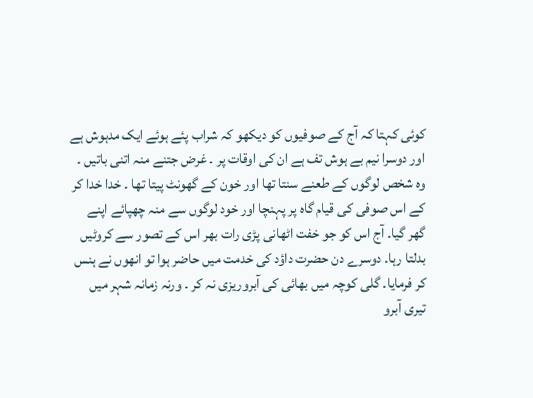کوئی کہتا کہ آج کے صوفیوں کو دیکھو کہ شراب پئے ہوئے ایک مدہوش ہے اور دوسرا نیم بے ہوش تف ہے ان کی اوقات پر ۔ غرض جتنے منہ اتنی باتیں ۔ وہ شخص لوگوں کے طعنے سنتا تھا اور خون کے گھونٹ پیتا تھا ۔ خدا خدا کر کے اس صوفی کی قیام گاہ پر پہنچا اور خود لوگوں سے منہ چھپائے اپنے گھر گیا۔ آج اس کو جو خفت اٹھانی پڑی رات بھر اس کے تصور سے کروٹیں بدلتا رہا۔ دوسرے دن حضرت داؤد کی خدمت میں حاضر ہوا تو انھوں نے ہنس کر فرمایا۔ گلی کوچہ میں بھائی کی آبروریزی نہ کر ۔ ورنہ زمانہ شہر میں تیری آبرو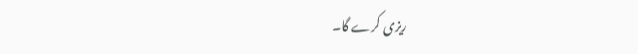ریزی کرے گا۔